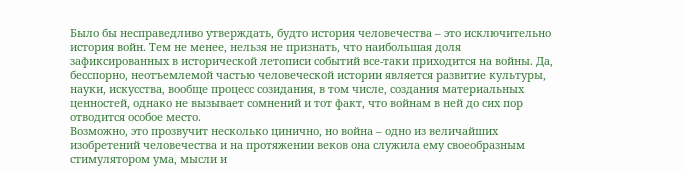Было бы несправедливо утверждать, будто история человечества – это исключительно история войн. Тем не менее, нельзя не признать, что наибольшая доля зафиксированных в исторической летописи событий все-таки приходится на войны. Да, бесспорно, неотъемлемой частью человеческой истории является развитие культуры, науки, искусства, вообще процесс созидания, в том числе, создания материальных ценностей, однако не вызывает сомнений и тот факт, что войнам в ней до сих пор отводится особое место.
Возможно, это прозвучит несколько цинично, но война – одно из величайших изобретений человечества и на протяжении веков она служила ему своеобразным стимулятором ума, мысли и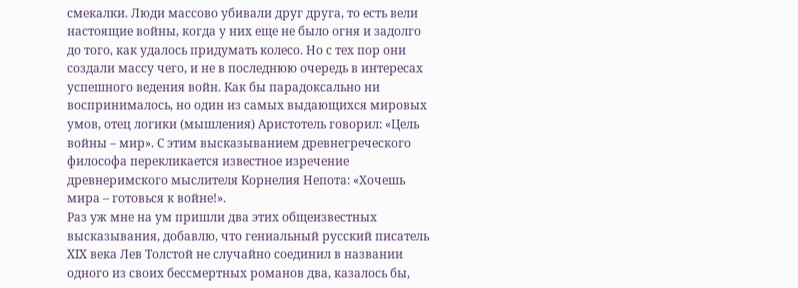смекалки. Люди массово убивали друг друга, то есть вели настоящие войны, когда у них еще не было огня и задолго до того, как удалось придумать колесо. Но с тех пор они создали массу чего, и не в последнюю очередь в интересах успешного ведения войн. Как бы парадоксально ни воспринималось, но один из самых выдающихся мировых умов, отец логики (мышления) Аристотель говорил: «Цель войны – мир». С этим высказыванием древнегреческого философа перекликается известное изречение древнеримского мыслителя Корнелия Непота: «Хочешь мира – готовься к войне!».
Раз уж мне на ум пришли два этих общеизвестных высказывания, добавлю, что гениальный русский писатель XIX века Лев Толстой не случайно соединил в названии одного из своих бессмертных романов два, казалось бы,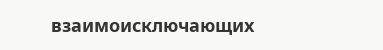взаимоисключающих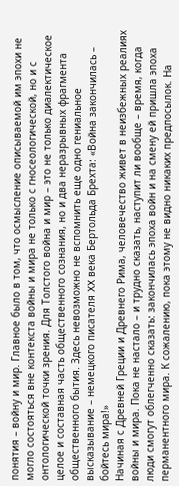понятия – войну и мир. Главное было в том, что осмысление описываемой им эпохи не могло состояться вне контекста войны и мира не только с гносеологической, но и с онтологической точки зрения. Для Толстого война и мир – это не только диалектическое целое и составная часть общественного сознания, но и два неразрывных фрагмента общественного бытия. Здесь невозможно не вспомнить еще одно гениальное высказывание – немецкого писателя XX века Бертольда Брехта: «Война закончилась – бойтесь мира!»
Начиная с Древней Греции и Древнего Рима, человечество живет в неизбежных реалиях войны и мира. Пока не настало – и трудно сказать, наступит ли вообще – время, когда люди смогут облегченно сказать: закончилась эпоха войн и на смену ей пришла эпоха перманентного мира. К сожалению, пока этому не видно никаких предпосылок. На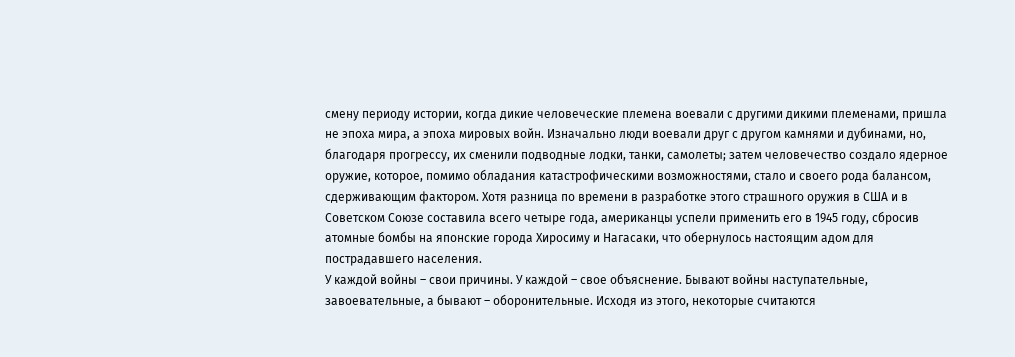смену периоду истории, когда дикие человеческие племена воевали с другими дикими племенами, пришла не эпоха мира, а эпоха мировых войн. Изначально люди воевали друг с другом камнями и дубинами, но, благодаря прогрессу, их сменили подводные лодки, танки, самолеты; затем человечество создало ядерное оружие, которое, помимо обладания катастрофическими возможностями, стало и своего рода балансом, сдерживающим фактором. Хотя разница по времени в разработке этого страшного оружия в США и в Советском Союзе составила всего четыре года, американцы успели применить его в 1945 году, сбросив атомные бомбы на японские города Хиросиму и Нагасаки, что обернулось настоящим адом для пострадавшего населения.
У каждой войны – свои причины. У каждой – свое объяснение. Бывают войны наступательные, завоевательные, а бывают – оборонительные. Исходя из этого, некоторые считаются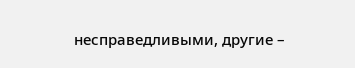несправедливыми, другие –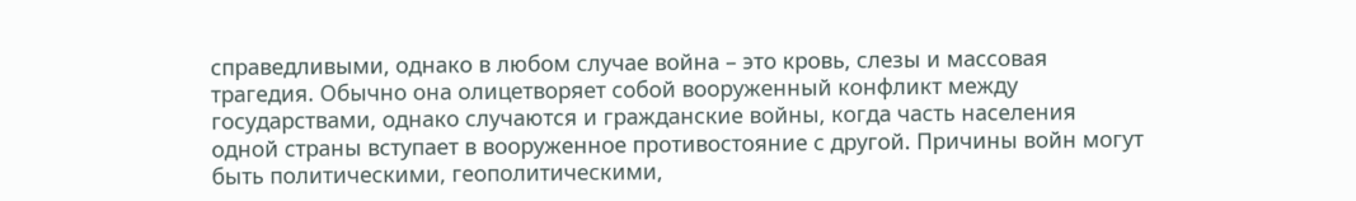справедливыми, однако в любом случае война – это кровь, слезы и массовая трагедия. Обычно она олицетворяет собой вооруженный конфликт между государствами, однако случаются и гражданские войны, когда часть населения одной страны вступает в вооруженное противостояние с другой. Причины войн могут быть политическими, геополитическими,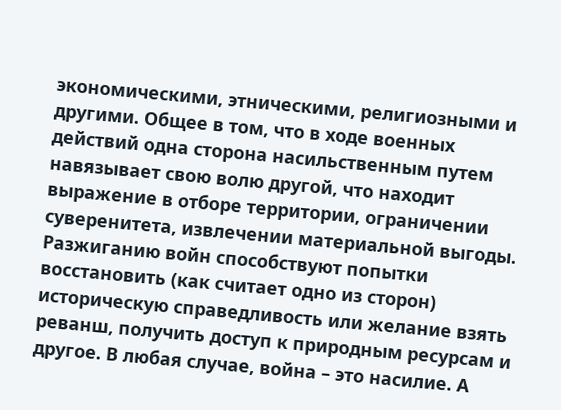экономическими, этническими, религиозными и другими. Общее в том, что в ходе военных действий одна сторона насильственным путем навязывает свою волю другой, что находит выражение в отборе территории, ограничении суверенитета, извлечении материальной выгоды. Разжиганию войн способствуют попытки восстановить (как считает одно из сторон) историческую справедливость или желание взять реванш, получить доступ к природным ресурсам и другое. В любая случае, война – это насилие. А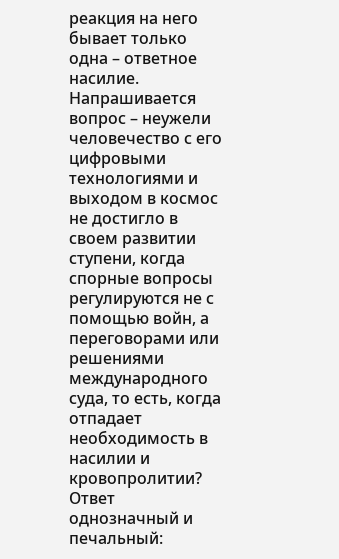реакция на него бывает только одна – ответное насилие.
Напрашивается вопрос – неужели человечество с его цифровыми технологиями и выходом в космос не достигло в своем развитии ступени, когда спорные вопросы регулируются не с помощью войн, а переговорами или решениями международного суда, то есть, когда отпадает необходимость в насилии и кровопролитии? Ответ однозначный и печальный: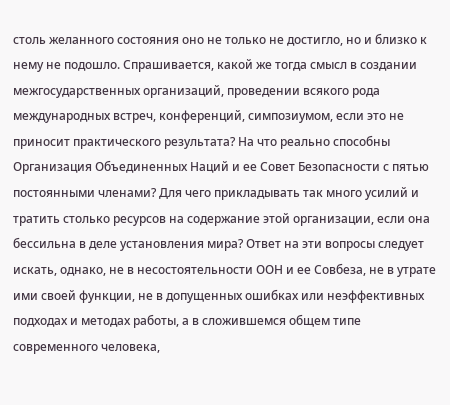столь желанного состояния оно не только не достигло, но и близко к нему не подошло. Спрашивается, какой же тогда смысл в создании межгосударственных организаций, проведении всякого рода международных встреч, конференций, симпозиумом, если это не приносит практического результата? На что реально способны Организация Объединенных Наций и ее Совет Безопасности с пятью постоянными членами? Для чего прикладывать так много усилий и тратить столько ресурсов на содержание этой организации, если она бессильна в деле установления мира? Ответ на эти вопросы следует искать, однако, не в несостоятельности ООН и ее Совбеза, не в утрате ими своей функции, не в допущенных ошибках или неэффективных подходах и методах работы, а в сложившемся общем типе современного человека,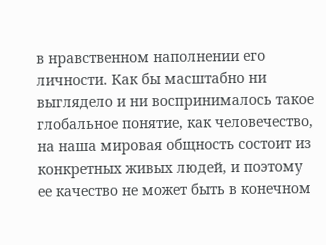в нравственном наполнении его личности. Как бы масштабно ни выглядело и ни воспринималось такое глобальное понятие, как человечество, на наша мировая общность состоит из конкретных живых людей, и поэтому ее качество не может быть в конечном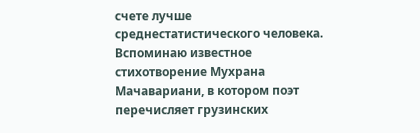счете лучше среднестатистического человека.
Вспоминаю известное стихотворение Мухрана Мачавариани, в котором поэт перечисляет грузинских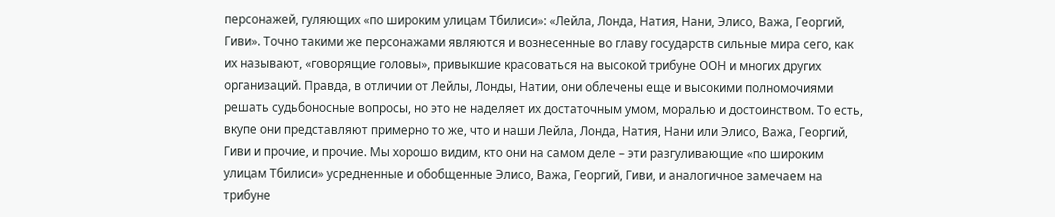персонажей, гуляющих «по широким улицам Тбилиси»: «Лейла, Лонда, Натия, Нани, Элисо, Важа, Георгий, Гиви». Точно такими же персонажами являются и вознесенные во главу государств сильные мира сего, как их называют, «говорящие головы», привыкшие красоваться на высокой трибуне ООН и многих других организаций. Правда, в отличии от Лейлы, Лонды, Натии, они облечены еще и высокими полномочиями решать судьбоносные вопросы, но это не наделяет их достаточным умом, моралью и достоинством. То есть, вкупе они представляют примерно то же, что и наши Лейла, Лонда, Натия, Нани или Элисо, Важа, Георгий, Гиви и прочие, и прочие. Мы хорошо видим, кто они на самом деле – эти разгуливающие «по широким улицам Тбилиси» усредненные и обобщенные Элисо, Важа, Георгий, Гиви, и аналогичное замечаем на трибуне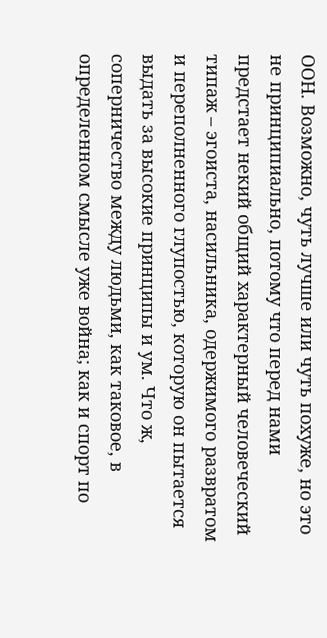ООН. Возможно, чуть лучше или чуть похуже, но это не принципиально, потому что перед нами предстает некий общий характерный человеческий типаж – эгоиста, насильника, одержимого развратом и переполненного глупостью, которую он пытается выдать за высокие принципы и ум. Что ж, соперничество между людьми, как таковое, в определенном смысле уже война; как и спорт по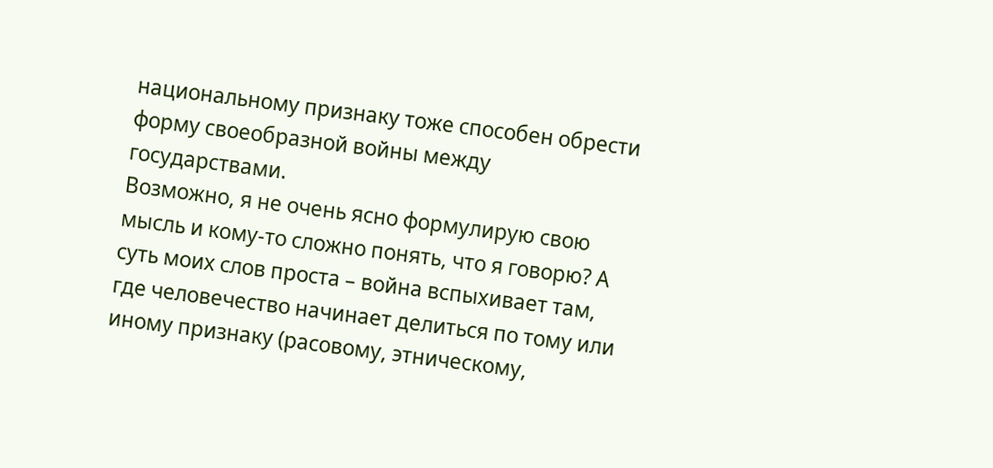национальному признаку тоже способен обрести форму своеобразной войны между государствами.
Возможно, я не очень ясно формулирую свою мысль и кому-то сложно понять, что я говорю? А суть моих слов проста – война вспыхивает там, где человечество начинает делиться по тому или иному признаку (расовому, этническому,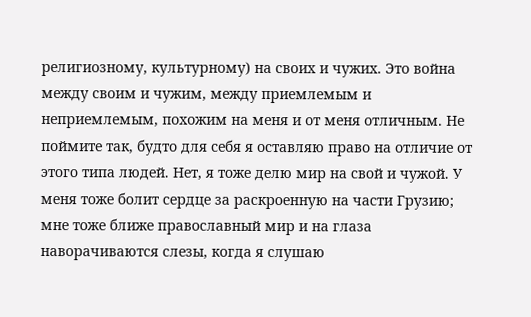религиозному, культурному) на своих и чужих. Это война между своим и чужим, между приемлемым и неприемлемым, похожим на меня и от меня отличным. Не поймите так, будто для себя я оставляю право на отличие от этого типа людей. Нет, я тоже делю мир на свой и чужой. У меня тоже болит сердце за раскроенную на части Грузию; мне тоже ближе православный мир и на глаза наворачиваются слезы, когда я слушаю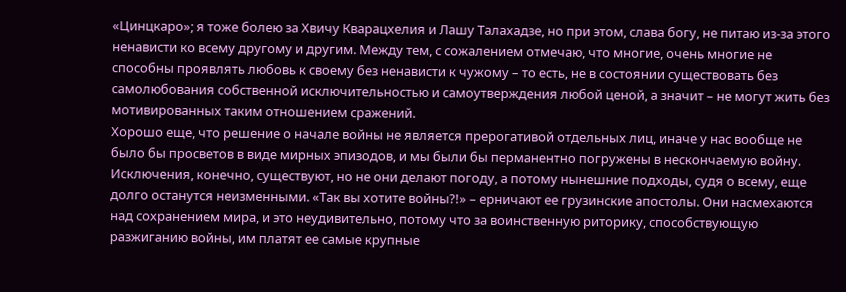«Цинцкаро»; я тоже болею за Хвичу Кварацхелия и Лашу Талахадзе, но при этом, слава богу, не питаю из-за этого ненависти ко всему другому и другим. Между тем, с сожалением отмечаю, что многие, очень многие не способны проявлять любовь к своему без ненависти к чужому – то есть, не в состоянии существовать без самолюбования собственной исключительностью и самоутверждения любой ценой, а значит – не могут жить без мотивированных таким отношением сражений.
Хорошо еще, что решение о начале войны не является прерогативой отдельных лиц, иначе у нас вообще не было бы просветов в виде мирных эпизодов, и мы были бы перманентно погружены в нескончаемую войну. Исключения, конечно, существуют, но не они делают погоду, а потому нынешние подходы, судя о всему, еще долго останутся неизменными. «Так вы хотите войны?!» – ерничают ее грузинские апостолы. Они насмехаются над сохранением мира, и это неудивительно, потому что за воинственную риторику, способствующую разжиганию войны, им платят ее самые крупные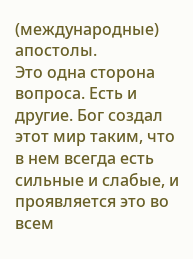(международные) апостолы.
Это одна сторона вопроса. Есть и другие. Бог создал этот мир таким, что в нем всегда есть сильные и слабые, и проявляется это во всем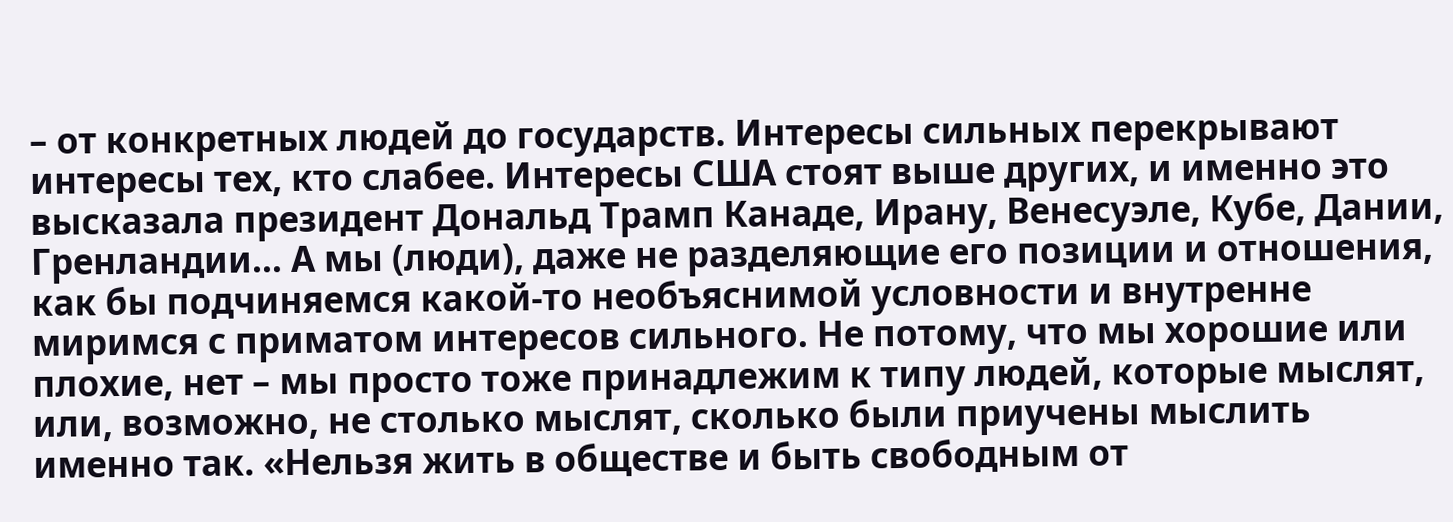– от конкретных людей до государств. Интересы сильных перекрывают интересы тех, кто слабее. Интересы США стоят выше других, и именно это высказала президент Дональд Трамп Канаде, Ирану, Венесуэле, Кубе, Дании, Гренландии… А мы (люди), даже не разделяющие его позиции и отношения, как бы подчиняемся какой-то необъяснимой условности и внутренне миримся с приматом интересов сильного. Не потому, что мы хорошие или плохие, нет – мы просто тоже принадлежим к типу людей, которые мыслят, или, возможно, не столько мыслят, сколько были приучены мыслить именно так. «Нельзя жить в обществе и быть свободным от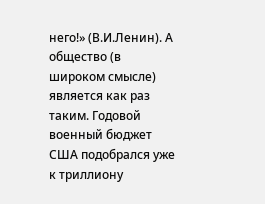него!» (В.И.Ленин). А общество (в широком смысле) является как раз таким. Годовой военный бюджет США подобрался уже к триллиону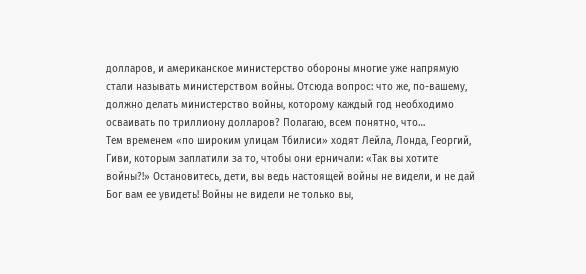долларов, и американское министерство обороны многие уже напрямую стали называть министерством войны. Отсюда вопрос: что же, по-вашему, должно делать министерство войны, которому каждый год необходимо осваивать по триллиону долларов? Полагаю, всем понятно, что…
Тем временем «по широким улицам Тбилиси» ходят Лейла, Лонда, Георгий, Гиви, которым заплатили за то, чтобы они ерничали: «Так вы хотите войны?!» Остановитесь, дети, вы ведь настоящей войны не видели, и не дай Бог вам ее увидеть! Войны не видели не только вы,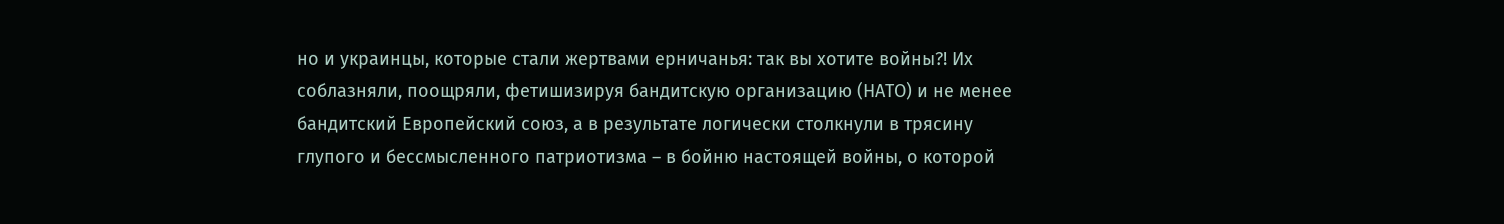но и украинцы, которые стали жертвами ерничанья: так вы хотите войны?! Их соблазняли, поощряли, фетишизируя бандитскую организацию (НАТО) и не менее бандитский Европейский союз, а в результате логически столкнули в трясину глупого и бессмысленного патриотизма – в бойню настоящей войны, о которой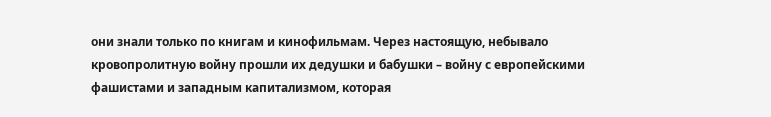они знали только по книгам и кинофильмам. Через настоящую, небывало кровопролитную войну прошли их дедушки и бабушки – войну с европейскими фашистами и западным капитализмом, которая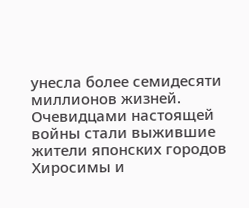унесла более семидесяти миллионов жизней. Очевидцами настоящей войны стали выжившие жители японских городов Хиросимы и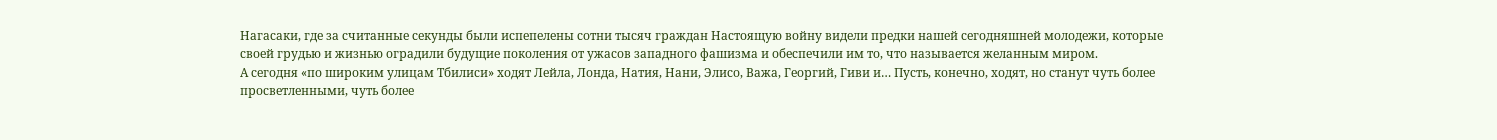Нагасаки, где за считанные секунды были испепелены сотни тысяч граждан Настоящую войну видели предки нашей сегодняшней молодежи, которые своей грудью и жизнью оградили будущие поколения от ужасов западного фашизма и обеспечили им то, что называется желанным миром.
А сегодня «по широким улицам Тбилиси» ходят Лейла, Лонда, Натия, Нани, Элисо, Важа, Георгий, Гиви и… Пусть, конечно, ходят, но станут чуть более просветленными, чуть более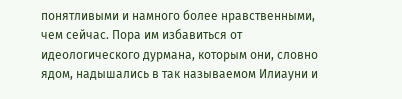понятливыми и намного более нравственными, чем сейчас. Пора им избавиться от идеологического дурмана, которым они, словно ядом, надышались в так называемом Илиауни и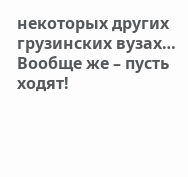некоторых других грузинских вузах…
Вообще же – пусть ходят!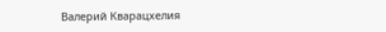Валерий Кварацхелия